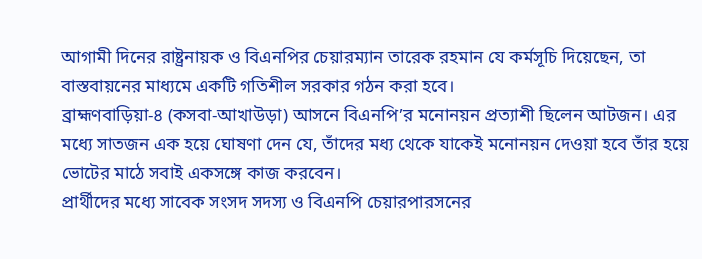আগামী দিনের রাষ্ট্রনায়ক ও বিএনপির চেয়ারম্যান তারেক রহমান যে কর্মসূচি দিয়েছেন, তা বাস্তবায়নের মাধ্যমে একটি গতিশীল সরকার গঠন করা হবে।
ব্রাহ্মণবাড়িয়া-৪ (কসবা-আখাউড়া) আসনে বিএনপি’র মনোনয়ন প্রত্যাশী ছিলেন আটজন। এর মধ্যে সাতজন এক হয়ে ঘোষণা দেন যে, তাঁদের মধ্য থেকে যাকেই মনোনয়ন দেওয়া হবে তাঁর হয়ে ভোটের মাঠে সবাই একসঙ্গে কাজ করবেন।
প্রার্থীদের মধ্যে সাবেক সংসদ সদস্য ও বিএনপি চেয়ারপারসনের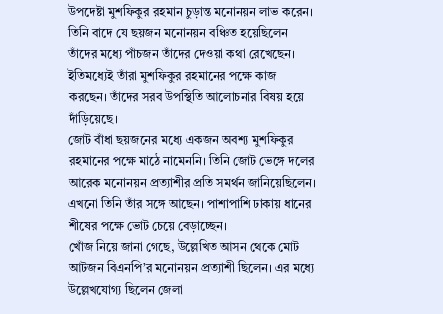উপদেষ্টা মুশফিকুর রহমান চুড়ান্ত মনোনয়ন লাভ করেন। তিনি বাদে যে ছয়জন মনোনয়ন বঞ্চিত হয়েছিলেন তাঁদের মধ্যে পাঁচজন তাঁদের দেওয়া কথা রেখেছেন। ইতিমধ্যেই তাঁরা মুশফিকুর রহমানের পক্ষে কাজ করছেন। তাঁদের সরব উপস্থিতি আলোচনার বিষয় হয়ে দাঁড়িয়েছে।
জোট বাঁধা ছয়জনের মধ্যে একজন অবশ্য মুশফিকুর রহমানের পক্ষে মাঠে নামেননি। তিনি জোট ভেঙ্গে দলের আরেক মনোনয়ন প্রত্যাশীর প্রতি সমর্থন জানিয়েছিলেন। এখনো তিনি তাঁর সঙ্গে আছেন। পাশাপাশি ঢাকায় ধানের শীষের পক্ষে ভোট চেয়ে বেড়াচ্ছেন।
খোঁজ নিয়ে জানা গেছে, উল্লেখিত আসন থেকে মোট আটজন বিএনপি’র মনোনয়ন প্রত্যাশী ছিলেন। এর মধ্যে উল্লেখযোগ্য ছিলেন জেলা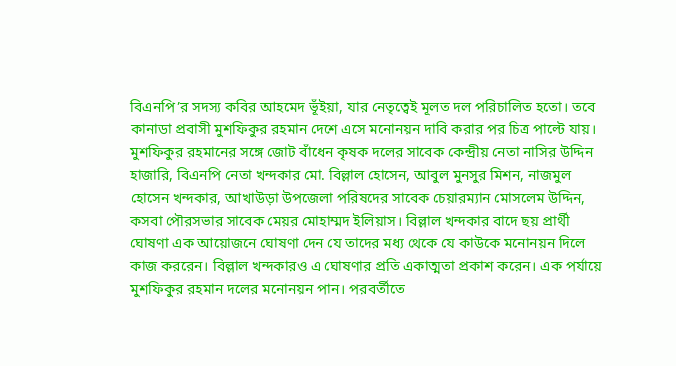বিএনপি’র সদস্য কবির আহমেদ ভূঁইয়া, যার নেতৃত্বেই মূলত দল পরিচালিত হতো। তবে কানাডা প্রবাসী মুশফিকুর রহমান দেশে এসে মনোনয়ন দাবি করার পর চিত্র পাল্টে যায়। মুশফিকুর রহমানের সঙ্গে জোট বাঁধেন কৃষক দলের সাবেক কেন্দ্রীয় নেতা নাসির উদ্দিন হাজারি, বিএনপি নেতা খন্দকার মো. বিল্লাল হোসেন, আবুল মুনসুর মিশন, নাজমুল হোসেন খন্দকার, আখাউড়া উপজেলা পরিষদের সাবেক চেয়ারম্যান মোসলেম উদ্দিন, কসবা পৌরসভার সাবেক মেয়র মোহাম্মদ ইলিয়াস। বিল্লাল খন্দকার বাদে ছয় প্রার্থী ঘোষণা এক আয়োজনে ঘোষণা দেন যে তাদের মধ্য থেকে যে কাউকে মনোনয়ন দিলে কাজ কররেন। বিল্লাল খন্দকারও এ ঘোষণার প্রতি একাত্মতা প্রকাশ করেন। এক পর্যায়ে মুশফিকুর রহমান দলের মনোনয়ন পান। পরবর্তীতে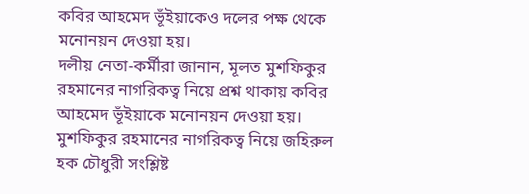কবির আহমেদ ভূঁইয়াকেও দলের পক্ষ থেকে মনোনয়ন দেওয়া হয়।
দলীয় নেতা-কর্মীরা জানান, মূলত মুশফিকুর রহমানের নাগরিকত্ব নিয়ে প্রশ্ন থাকায় কবির আহমেদ ভূঁইয়াকে মনোনয়ন দেওয়া হয়। মুশফিকুর রহমানের নাগরিকত্ব নিয়ে জহিরুল হক চৌধুরী সংশ্লিষ্ট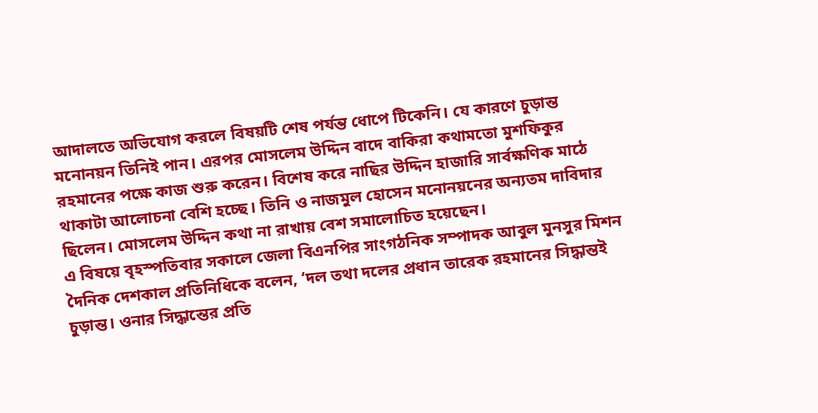আদালতে অভিযোগ করলে বিষয়টি শেষ পর্যন্ত ধোপে টিকেনি। যে কারণে চুড়ান্ত মনোনয়ন তিনিই পান। এরপর মোসলেম উদ্দিন বাদে বাকিরা কথামতো মুশফিকুর রহমানের পক্ষে কাজ শুরু করেন। বিশেষ করে নাছির উদ্দিন হাজারি সার্বক্ষণিক মাঠে থাকাটা আলোচনা বেশি হচ্ছে। তিনি ও নাজমুল হোসেন মনোনয়নের অন্যতম দাবিদার ছিলেন। মোসলেম উদ্দিন কথা না রাখায় বেশ সমালোচিত হয়েছেন।
এ বিষয়ে বৃহস্পতিবার সকালে জেলা বিএনপির সাংগঠনিক সম্পাদক আবুল মুনসুর মিশন দৈনিক দেশকাল প্রতিনিধিকে বলেন, ‘দল তথা দলের প্রধান তারেক রহমানের সিদ্ধান্তই চুড়ান্ত। ওনার সিদ্ধান্তের প্রতি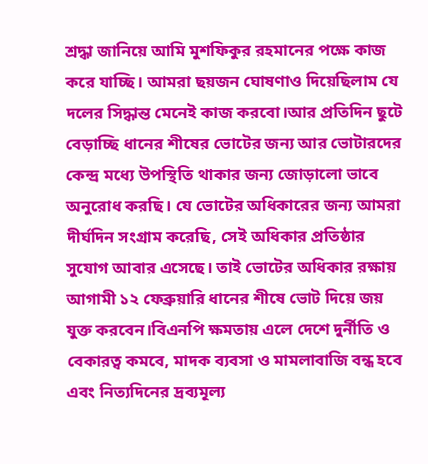শ্রদ্ধা জানিয়ে আমি মুশফিকুর রহমানের পক্ষে কাজ করে যাচ্ছি। আমরা ছয়জন ঘোষণাও দিয়েছিলাম যে দলের সিদ্ধান্ত মেনেই কাজ করবো।আর প্রতিদিন ছুটে বেড়াচ্ছি ধানের শীষের ভোটের জন্য আর ভোটারদের কেন্দ্র মধ্যে উপস্থিতি থাকার জন্য জোড়ালো ভাবে অনুরোধ করছি। যে ভোটের অধিকারের জন্য আমরা দীর্ঘদিন সংগ্রাম করেছি, সেই অধিকার প্রতিষ্ঠার সুযোগ আবার এসেছে। তাই ভোটের অধিকার রক্ষায় আগামী ১২ ফেব্রুয়ারি ধানের শীষে ভোট দিয়ে জয় যুক্ত করবেন।বিএনপি ক্ষমতায় এলে দেশে দুর্নীতি ও বেকারত্ব কমবে, মাদক ব্যবসা ও মামলাবাজি বন্ধ হবে এবং নিত্যদিনের দ্রব্যমূল্য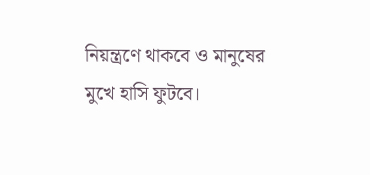নিয়ন্ত্রণে থাকবে ও মানুষের মুখে হাসি ফুটবে।